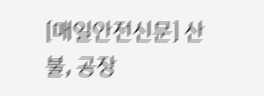[매일안전신문] 산불, 공장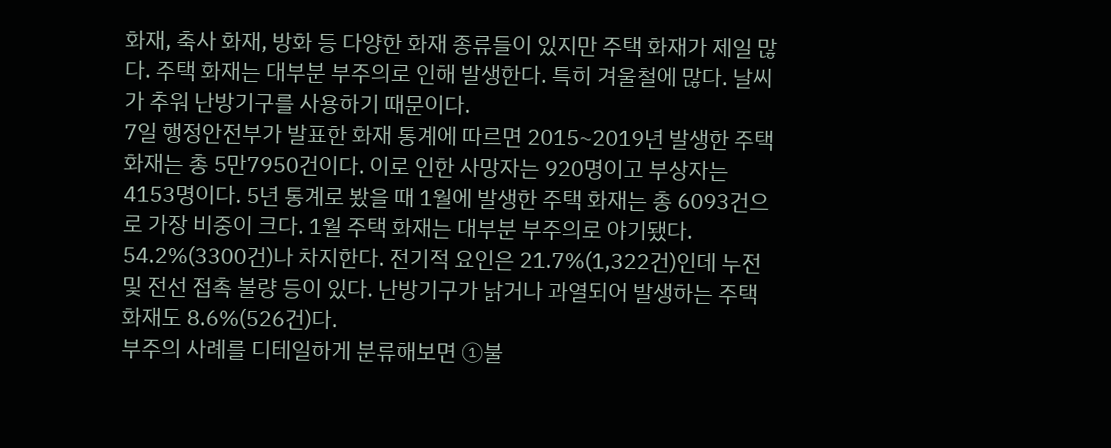화재, 축사 화재, 방화 등 다양한 화재 종류들이 있지만 주택 화재가 제일 많다. 주택 화재는 대부분 부주의로 인해 발생한다. 특히 겨울철에 많다. 날씨가 추워 난방기구를 사용하기 때문이다.
7일 행정안전부가 발표한 화재 통계에 따르면 2015~2019년 발생한 주택 화재는 총 5만7950건이다. 이로 인한 사망자는 920명이고 부상자는 4153명이다. 5년 통계로 봤을 때 1월에 발생한 주택 화재는 총 6093건으로 가장 비중이 크다. 1월 주택 화재는 대부분 부주의로 야기됐다. 54.2%(3300건)나 차지한다. 전기적 요인은 21.7%(1,322건)인데 누전 및 전선 접촉 불량 등이 있다. 난방기구가 낡거나 과열되어 발생하는 주택 화재도 8.6%(526건)다.
부주의 사례를 디테일하게 분류해보면 ①불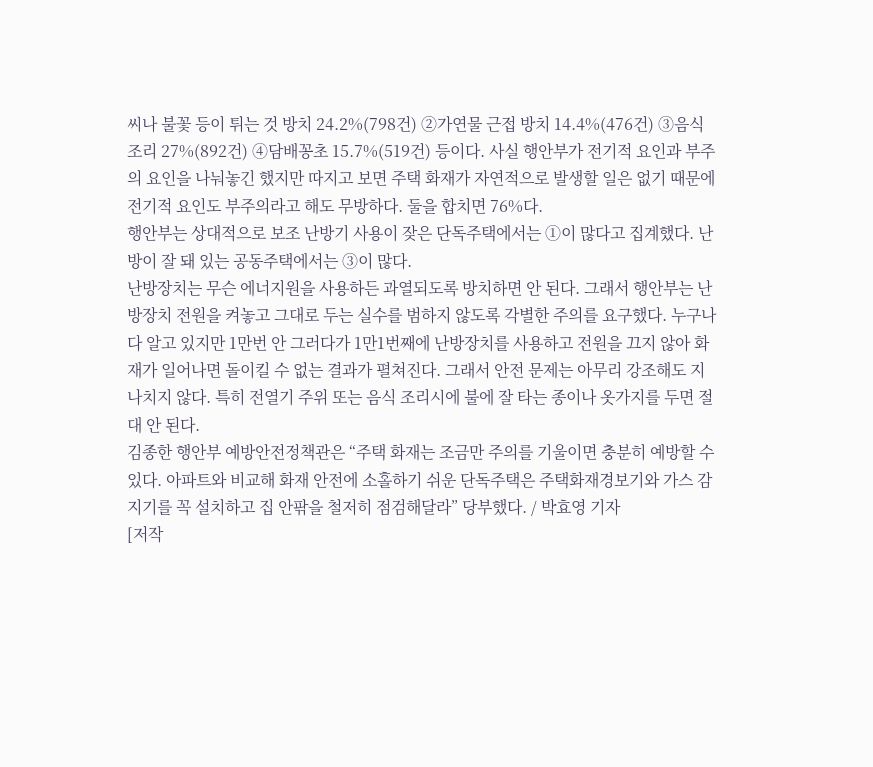씨나 불꽃 등이 튀는 것 방치 24.2%(798건) ②가연물 근접 방치 14.4%(476건) ③음식 조리 27%(892건) ④담배꽁초 15.7%(519건) 등이다. 사실 행안부가 전기적 요인과 부주의 요인을 나눠놓긴 했지만 따지고 보면 주택 화재가 자연적으로 발생할 일은 없기 때문에 전기적 요인도 부주의라고 해도 무방하다. 둘을 합치면 76%다.
행안부는 상대적으로 보조 난방기 사용이 잦은 단독주택에서는 ①이 많다고 집계했다. 난방이 잘 돼 있는 공동주택에서는 ③이 많다.
난방장치는 무슨 에너지원을 사용하든 과열되도록 방치하면 안 된다. 그래서 행안부는 난방장치 전원을 켜놓고 그대로 두는 실수를 범하지 않도록 각별한 주의를 요구했다. 누구나 다 알고 있지만 1만번 안 그러다가 1만1번째에 난방장치를 사용하고 전원을 끄지 않아 화재가 일어나면 돌이킬 수 없는 결과가 펼쳐진다. 그래서 안전 문제는 아무리 강조해도 지나치지 않다. 특히 전열기 주위 또는 음식 조리시에 불에 잘 타는 종이나 옷가지를 두면 절대 안 된다.
김종한 행안부 예방안전정책관은 “주택 화재는 조금만 주의를 기울이면 충분히 예방할 수 있다. 아파트와 비교해 화재 안전에 소홀하기 쉬운 단독주택은 주택화재경보기와 가스 감지기를 꼭 설치하고 집 안팎을 철저히 점검해달라” 당부했다. / 박효영 기자
[저작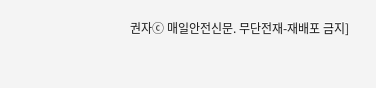권자ⓒ 매일안전신문. 무단전재-재배포 금지]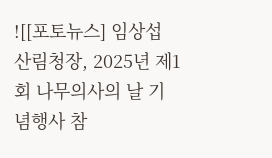![[포토뉴스] 임상섭 산림청장, 2025년 제1회 나무의사의 날 기념행사 참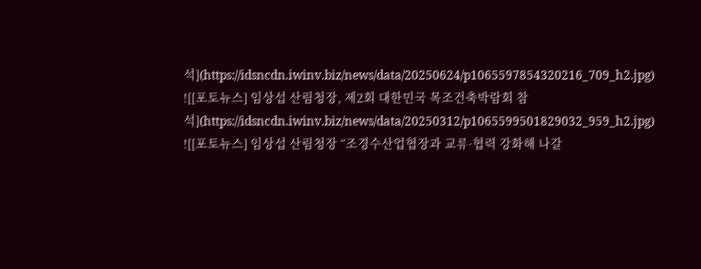석](https://idsncdn.iwinv.biz/news/data/20250624/p1065597854320216_709_h2.jpg)
![[포토뉴스] 임상섭 산림청장, 제2회 대한민국 목조건축박람회 참석](https://idsncdn.iwinv.biz/news/data/20250312/p1065599501829032_959_h2.jpg)
![[포토뉴스] 임상섭 산림청장 “조경수산업협장과 교류·협력 강화해 나갈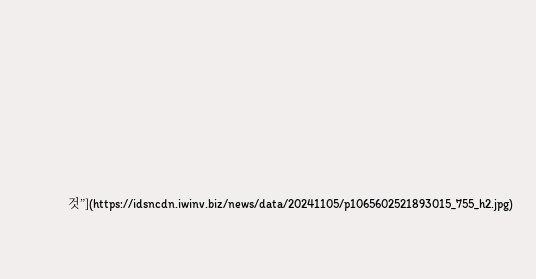것”](https://idsncdn.iwinv.biz/news/data/20241105/p1065602521893015_755_h2.jpg)